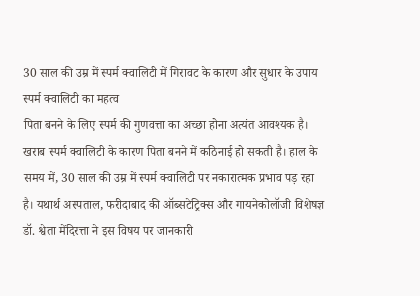30 साल की उम्र में स्पर्म क्वालिटी में गिरावट के कारण और सुधार के उपाय
स्पर्म क्वालिटी का महत्व
पिता बनने के लिए स्पर्म की गुणवत्ता का अच्छा होना अत्यंत आवश्यक है। खराब स्पर्म क्वालिटी के कारण पिता बनने में कठिनाई हो सकती है। हाल के समय में, 30 साल की उम्र में स्पर्म क्वालिटी पर नकारात्मक प्रभाव पड़ रहा है। यथार्थ अस्पताल, फरीदाबाद की ऑब्सटेट्रिक्स और गायनेकोलॉजी विशेषज्ञ डॉ. श्वेता मेंदिरत्ता ने इस विषय पर जानकारी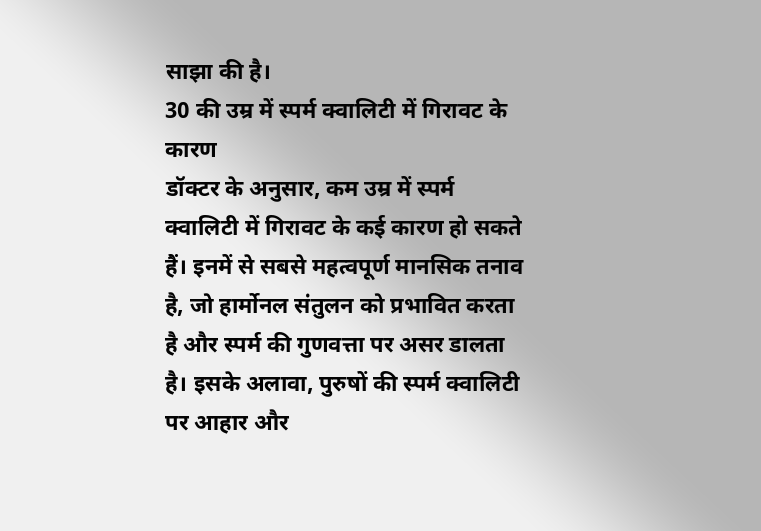साझा की है।
30 की उम्र में स्पर्म क्वालिटी में गिरावट के कारण
डॉक्टर के अनुसार, कम उम्र में स्पर्म क्वालिटी में गिरावट के कई कारण हो सकते हैं। इनमें से सबसे महत्वपूर्ण मानसिक तनाव है, जो हार्मोनल संतुलन को प्रभावित करता है और स्पर्म की गुणवत्ता पर असर डालता है। इसके अलावा, पुरुषों की स्पर्म क्वालिटी पर आहार और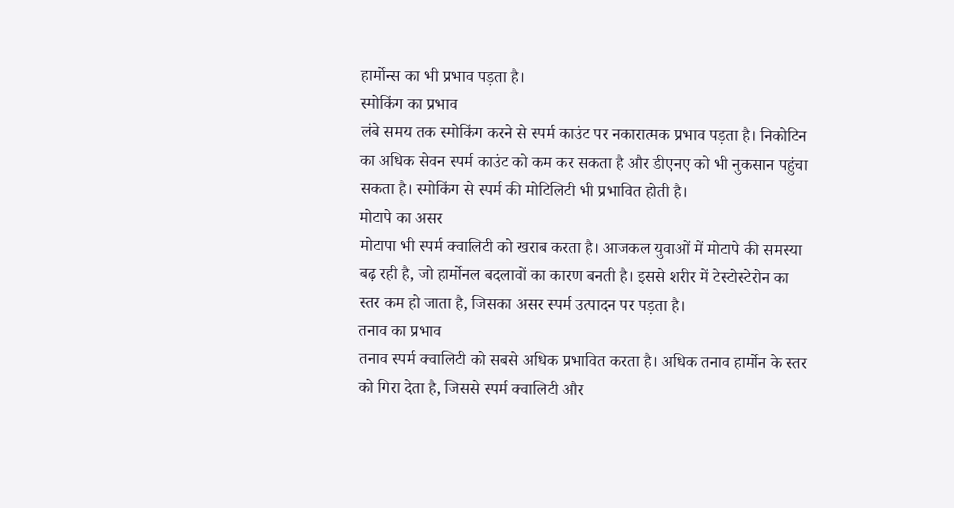हार्मोन्स का भी प्रभाव पड़ता है।
स्मोकिंग का प्रभाव
लंबे समय तक स्मोकिंग करने से स्पर्म काउंट पर नकारात्मक प्रभाव पड़ता है। निकोटिन का अधिक सेवन स्पर्म काउंट को कम कर सकता है और डीएनए को भी नुकसान पहुंचा सकता है। स्मोकिंग से स्पर्म की मोटिलिटी भी प्रभावित होती है।
मोटापे का असर
मोटापा भी स्पर्म क्वालिटी को खराब करता है। आजकल युवाओं में मोटापे की समस्या बढ़ रही है, जो हार्मोनल बदलावों का कारण बनती है। इससे शरीर में टेस्टोस्टेरोन का स्तर कम हो जाता है, जिसका असर स्पर्म उत्पादन पर पड़ता है।
तनाव का प्रभाव
तनाव स्पर्म क्वालिटी को सबसे अधिक प्रभावित करता है। अधिक तनाव हार्मोन के स्तर को गिरा देता है, जिससे स्पर्म क्वालिटी और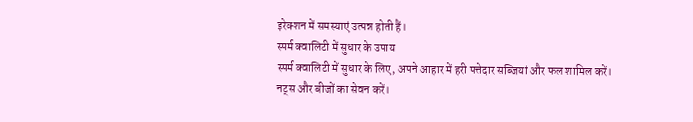इरेक्शन में समस्याएं उत्पन्न होती हैं।
स्पर्म क्वालिटी में सुधार के उपाय
स्पर्म क्वालिटी में सुधार के लिए, अपने आहार में हरी पत्तेदार सब्जियां और फल शामिल करें।
नट्स और बीजों का सेवन करें।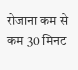रोजाना कम से कम 30 मिनट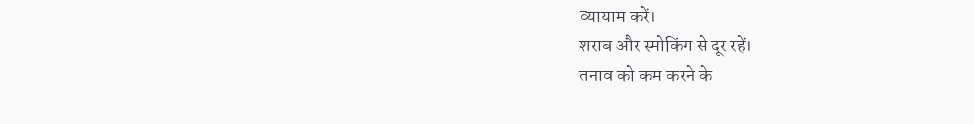व्यायाम करें।
शराब और स्मोकिंग से दूर रहें।
तनाव को कम करने के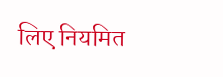लिए नियमित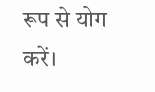रूप से योग करें।